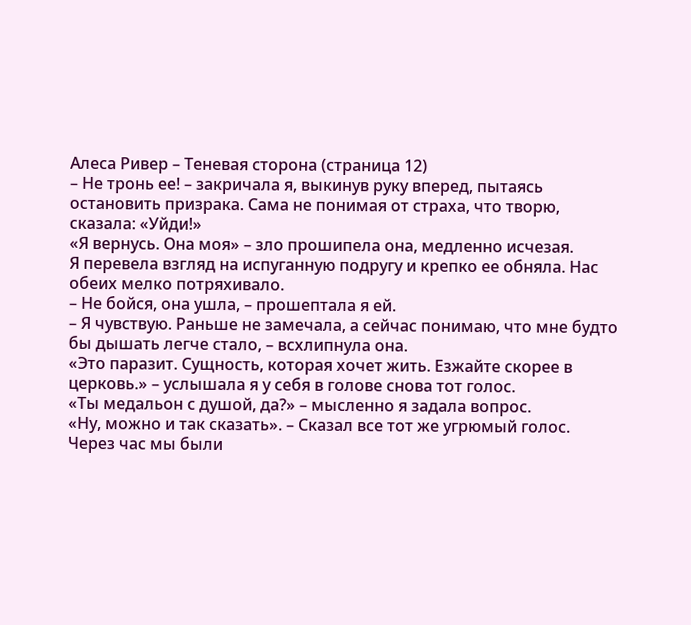Алеса Ривер – Теневая сторона (страница 12)
– Не тронь ее! – закричала я, выкинув руку вперед, пытаясь остановить призрака. Сама не понимая от страха, что творю, сказала: «Уйди!»
«Я вернусь. Она моя» – зло прошипела она, медленно исчезая.
Я перевела взгляд на испуганную подругу и крепко ее обняла. Нас обеих мелко потряхивало.
– Не бойся, она ушла, – прошептала я ей.
– Я чувствую. Раньше не замечала, а сейчас понимаю, что мне будто бы дышать легче стало, – всхлипнула она.
«Это паразит. Сущность, которая хочет жить. Езжайте скорее в церковь.» – услышала я у себя в голове снова тот голос.
«Ты медальон с душой, да?» – мысленно я задала вопрос.
«Ну, можно и так сказать». – Сказал все тот же угрюмый голос.
Через час мы были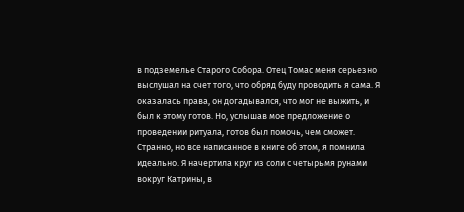в подземелье Старого Собора. Отец Томас меня серьезно выслушал на счет того, что обряд буду проводить я сама. Я оказалась права, он догадывался, что мог не выжить, и был к этому готов. Но, услышав мое предложение о проведении ритуала, готов был помочь, чем сможет.
Странно, но все написанное в книге об этом, я помнила идеально. Я начертила круг из соли с четырьмя рунами вокруг Катрины, в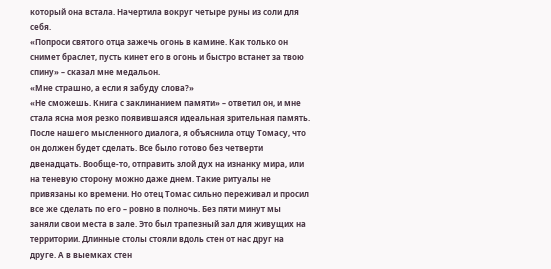который она встала. Начертила вокруг четыре руны из соли для себя.
«Попроси святого отца зажечь огонь в камине. Как только он снимет браслет, пусть кинет его в огонь и быстро встанет за твою спину» – сказал мне медальон.
«Мне страшно, а если я забуду слова?»
«Не сможешь. Книга с заклинанием памяти» – ответил он, и мне стала ясна моя резко появившаяся идеальная зрительная память.
После нашего мысленного диалога, я объяснила отцу Томасу, что он должен будет сделать. Все было готово без четверти двенадцать. Вообще-то, отправить злой дух на изнанку мира, или на теневую сторону можно даже днем. Такие ритуалы не привязаны ко времени. Но отец Томас сильно переживал и просил все же сделать по его – ровно в полночь. Без пяти минут мы заняли свои места в зале. Это был трапезный зал для живущих на территории. Длинные столы стояли вдоль стен от нас друг на друге. А в выемках стен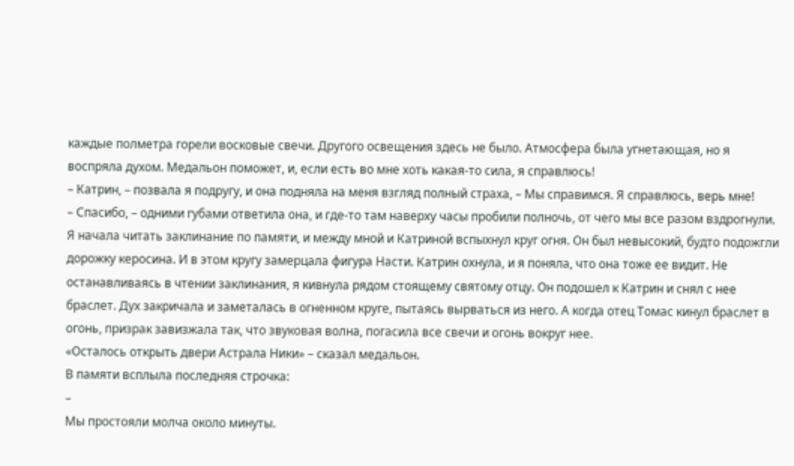каждые полметра горели восковые свечи. Другого освещения здесь не было. Атмосфера была угнетающая, но я воспряла духом. Медальон поможет, и, если есть во мне хоть какая-то сила, я справлюсь!
– Катрин, – позвала я подругу, и она подняла на меня взгляд полный страха, – Мы справимся. Я справлюсь, верь мне!
– Спасибо, – одними губами ответила она, и где-то там наверху часы пробили полночь, от чего мы все разом вздрогнули.
Я начала читать заклинание по памяти, и между мной и Катриной вспыхнул круг огня. Он был невысокий, будто подожгли дорожку керосина. И в этом кругу замерцала фигура Насти. Катрин охнула, и я поняла, что она тоже ее видит. Не останавливаясь в чтении заклинания, я кивнула рядом стоящему святому отцу. Он подошел к Катрин и снял с нее браслет. Дух закричала и заметалась в огненном круге, пытаясь вырваться из него. А когда отец Томас кинул браслет в огонь, призрак завизжала так, что звуковая волна, погасила все свечи и огонь вокруг нее.
«Осталось открыть двери Астрала Ники» – сказал медальон.
В памяти всплыла последняя строчка:
–
Мы простояли молча около минуты.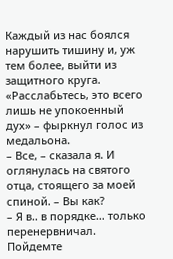Каждый из нас боялся нарушить тишину и, уж тем более, выйти из защитного круга.
«Расслабьтесь, это всего лишь не упокоенный дух» – фыркнул голос из медальона.
– Все, – сказала я. И оглянулась на святого отца, стоящего за моей спиной. – Вы как?
– Я в.. в порядке… только перенервничал. Пойдемте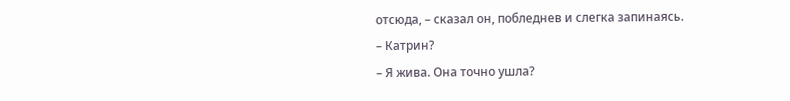отсюда, – сказал он, побледнев и слегка запинаясь.
– Катрин?
– Я жива. Она точно ушла?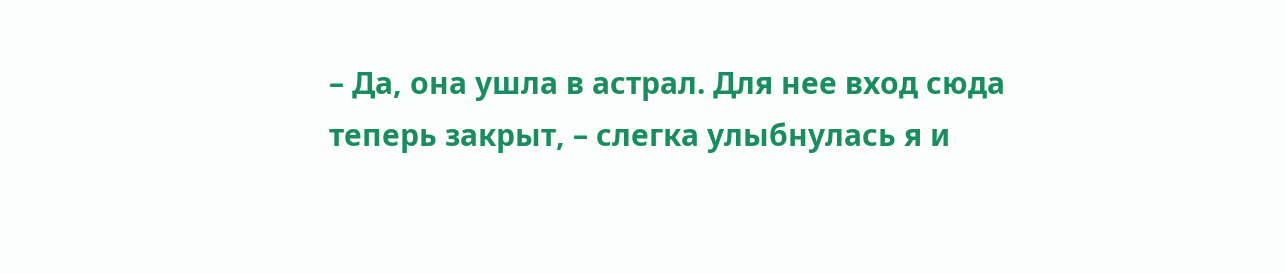– Да, она ушла в астрал. Для нее вход сюда теперь закрыт, – слегка улыбнулась я и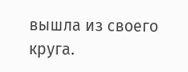вышла из своего круга.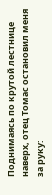Поднимаясь по крутой лестнице наверх, отец Томас остановил меня за руку: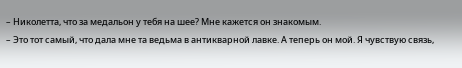– Николетта, что за медальон у тебя на шее? Мне кажется он знакомым.
– Это тот самый, что дала мне та ведьма в антикварной лавке. А теперь он мой. Я чувствую связь,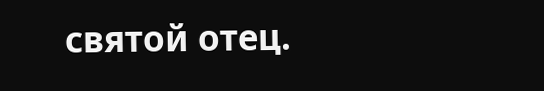святой отец.